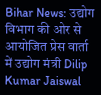Bihar News: उद्योग विभाग की ओर से आयोजित प्रेस वार्ता में उद्योग मंत्री Dilip Kumar Jaiswal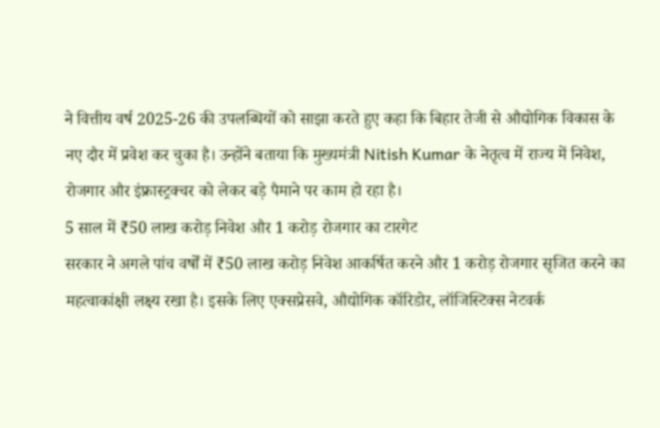ने वित्तीय वर्ष 2025-26 की उपलब्धियों को साझा करते हुए कहा कि बिहार तेजी से औद्योगिक विकास के नए दौर में प्रवेश कर चुका है। उन्होंने बताया कि मुख्यमंत्री Nitish Kumar के नेतृत्व में राज्य में निवेश, रोजगार और इंफ्रास्ट्रक्चर को लेकर बड़े पैमाने पर काम हो रहा है।
5 साल में ₹50 लाख करोड़ निवेश और 1 करोड़ रोजगार का टारगेट
सरकार ने अगले पांच वर्षों में ₹50 लाख करोड़ निवेश आकर्षित करने और 1 करोड़ रोजगार सृजित करने का महत्वाकांक्षी लक्ष्य रखा है। इसके लिए एक्सप्रेसवे, औद्योगिक कॉरिडोर, लॉजिस्टिक्स नेटवर्क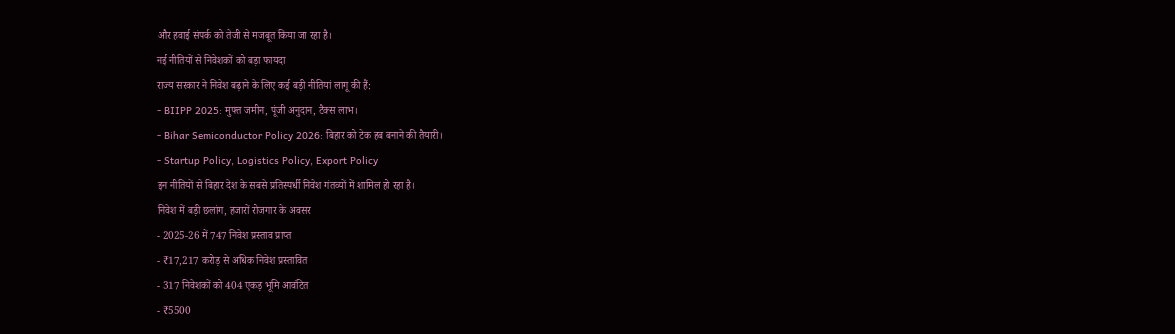और हवाई संपर्क को तेजी से मजबूत किया जा रहा है।
नई नीतियों से निवेशकों को बड़ा फायदा
राज्य सरकार ने निवेश बढ़ाने के लिए कई बड़ी नीतियां लागू की हैं:
- BIIPP 2025: मुफ्त जमीन, पूंजी अनुदान, टैक्स लाभ।
- Bihar Semiconductor Policy 2026: बिहार को टेक हब बनाने की तैयारी।
- Startup Policy, Logistics Policy, Export Policy
इन नीतियों से बिहार देश के सबसे प्रतिस्पर्धी निवेश गंतव्यों में शामिल हो रहा है।
निवेश में बड़ी छलांग, हजारों रोजगार के अवसर
- 2025-26 में 747 निवेश प्रस्ताव प्राप्त
- ₹17,217 करोड़ से अधिक निवेश प्रस्तावित
- 317 निवेशकों को 404 एकड़ भूमि आवंटित
- ₹5500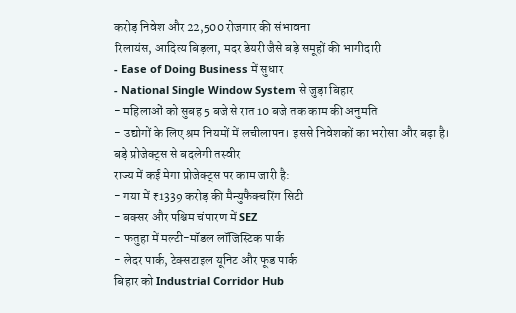करोड़ निवेश और 22,500 रोजगार की संभावना
रिलायंस, आदित्य बिड़ला, मदर डेयरी जैसे बड़े समूहों की भागीदारी
- Ease of Doing Business में सुधार
- National Single Window System से जुड़ा बिहार
- महिलाओं को सुबह 5 बजे से रात 10 बजे तक काम की अनुमति
- उद्योगों के लिए श्रम नियमों में लचीलापन। इससे निवेशकों का भरोसा और बढ़ा है।
बड़े प्रोजेक्ट्स से बदलेगी तस्वीर
राज्य में कई मेगा प्रोजेक्ट्स पर काम जारी है:
- गया में ₹1339 करोड़ की मैन्युफैक्चरिंग सिटी
- बक्सर और पश्चिम चंपारण में SEZ
- फतुहा में मल्टी-मॉडल लॉजिस्टिक पार्क
- लेदर पार्क, टेक्सटाइल यूनिट और फूड पार्क
बिहार को Industrial Corridor Hub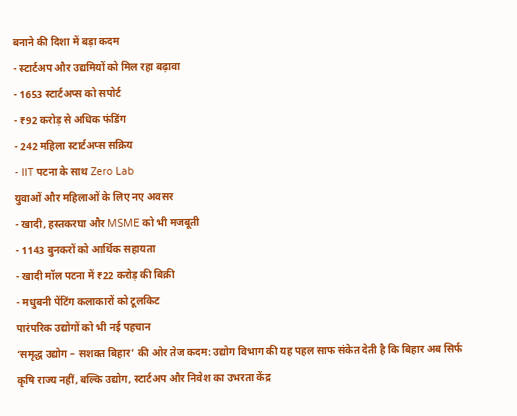बनाने की दिशा में बड़ा कदम
- स्टार्टअप और उद्यमियों को मिल रहा बढ़ावा
- 1653 स्टार्टअप्स को सपोर्ट
- ₹92 करोड़ से अधिक फंडिंग
- 242 महिला स्टार्टअप्स सक्रिय
- IIT पटना के साथ Zero Lab
युवाओं और महिलाओं के लिए नए अवसर
- खादी, हस्तकरघा और MSME को भी मजबूती
- 1143 बुनकरों को आर्थिक सहायता
- खादी मॉल पटना में ₹22 करोड़ की बिक्री
- मधुबनी पेंटिंग कलाकारों को टूलकिट
पारंपरिक उद्योगों को भी नई पहचान
‘समृद्ध उद्योग – सशक्त बिहार’ की ओर तेज कदम: उद्योग विभाग की यह पहल साफ संकेत देती है कि बिहार अब सिर्फ कृषि राज्य नहीं, बल्कि उद्योग, स्टार्टअप और निवेश का उभरता केंद्र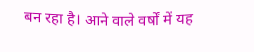बन रहा है। आने वाले वर्षों में यह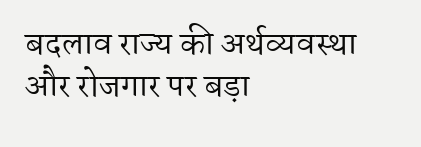बदलाव राज्य की अर्थव्यवस्था और रोजगार पर बड़ा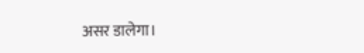असर डालेगा।